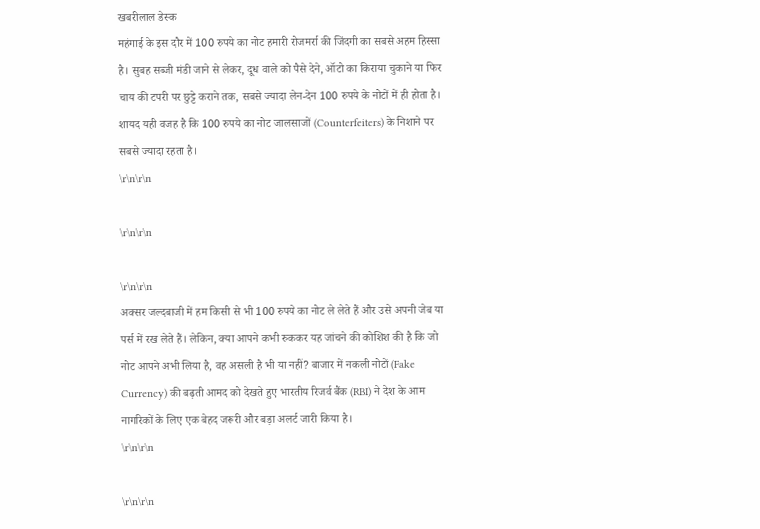खबरीलाल डेस्क
महंगाई के इस दौर में 100 रुपये का नोट हमारी रोजमर्रा की जिंदगी का सबसे अहम हिस्सा है। सुबह सब्जी मंडी जाने से लेकर, दूध वाले को पैसे देने, ऑटो का किराया चुकाने या फिर चाय की टपरी पर छुट्टे कराने तक, सबसे ज्यादा लेन-देन 100 रुपये के नोटों में ही होता है। शायद यही वजह है कि 100 रुपये का नोट जालसाजों (Counterfeiters) के निशाने पर सबसे ज्यादा रहता है।
\r\n\r\n

\r\n\r\n

\r\n\r\n
अक्सर जल्दबाजी में हम किसी से भी 100 रुपये का नोट ले लेते हैं और उसे अपनी जेब या पर्स में रख लेते हैं। लेकिन, क्या आपने कभी रुककर यह जांचने की कोशिश की है कि जो नोट आपने अभी लिया है, वह असली है भी या नहीं? बाजार में नकली नोटों (Fake Currency) की बढ़ती आमद को देखते हुए भारतीय रिजर्व बैंक (RBI) ने देश के आम नागरिकों के लिए एक बेहद जरूरी और बड़ा अलर्ट जारी किया है।
\r\n\r\n

\r\n\r\n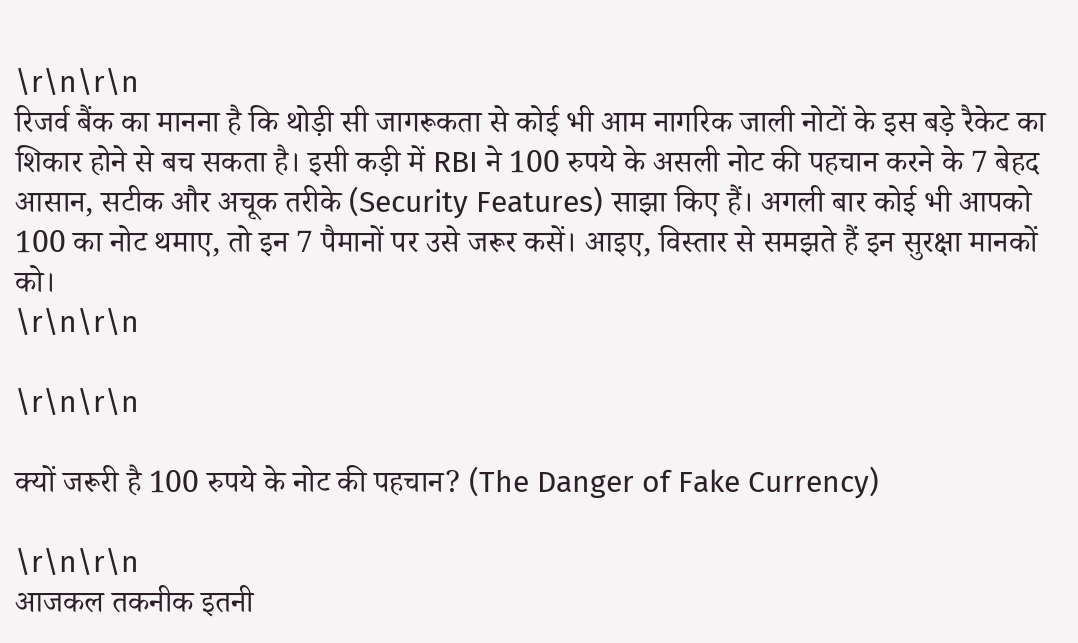\r\n\r\n
रिजर्व बैंक का मानना है कि थोड़ी सी जागरूकता से कोई भी आम नागरिक जाली नोटों के इस बड़े रैकेट का शिकार होने से बच सकता है। इसी कड़ी में RBI ने 100 रुपये के असली नोट की पहचान करने के 7 बेहद आसान, सटीक और अचूक तरीके (Security Features) साझा किए हैं। अगली बार कोई भी आपको 100 का नोट थमाए, तो इन 7 पैमानों पर उसे जरूर कसें। आइए, विस्तार से समझते हैं इन सुरक्षा मानकों को।
\r\n\r\n

\r\n\r\n

क्यों जरूरी है 100 रुपये के नोट की पहचान? (The Danger of Fake Currency)

\r\n\r\n
आजकल तकनीक इतनी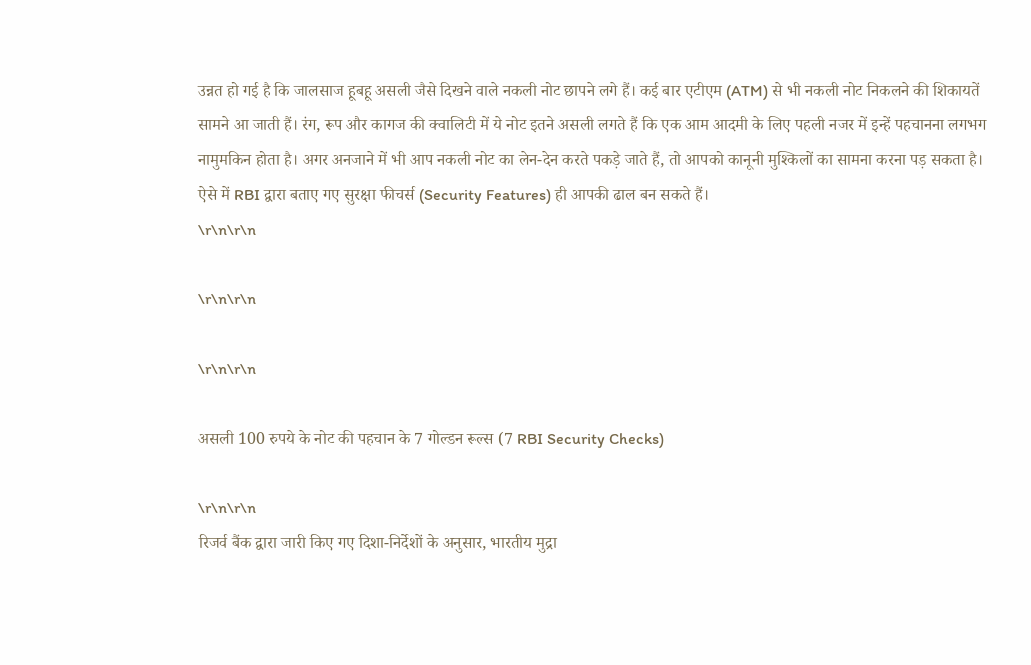उन्नत हो गई है कि जालसाज हूबहू असली जैसे दिखने वाले नकली नोट छापने लगे हैं। कई बार एटीएम (ATM) से भी नकली नोट निकलने की शिकायतें सामने आ जाती हैं। रंग, रूप और कागज की क्वालिटी में ये नोट इतने असली लगते हैं कि एक आम आदमी के लिए पहली नजर में इन्हें पहचानना लगभग नामुमकिन होता है। अगर अनजाने में भी आप नकली नोट का लेन-देन करते पकड़े जाते हैं, तो आपको कानूनी मुश्किलों का सामना करना पड़ सकता है। ऐसे में RBI द्वारा बताए गए सुरक्षा फीचर्स (Security Features) ही आपकी ढाल बन सकते हैं।
\r\n\r\n

\r\n\r\n

\r\n\r\n

असली 100 रुपये के नोट की पहचान के 7 गोल्डन रूल्स (7 RBI Security Checks)

\r\n\r\n
रिजर्व बैंक द्वारा जारी किए गए दिशा-निर्देशों के अनुसार, भारतीय मुद्रा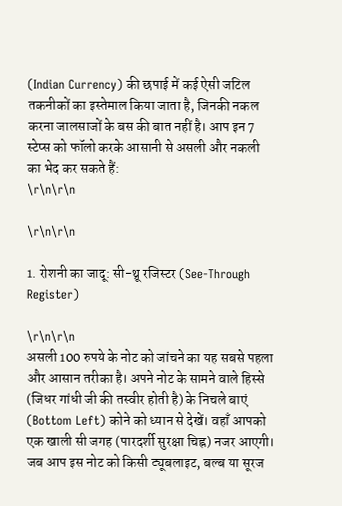(Indian Currency) की छपाई में कई ऐसी जटिल तकनीकों का इस्तेमाल किया जाता है, जिनकी नकल करना जालसाजों के बस की बात नहीं है। आप इन 7 स्टेप्स को फॉलो करके आसानी से असली और नकली का भेद कर सकते हैं:
\r\n\r\n

\r\n\r\n

1. रोशनी का जादू: सी-थ्रू रजिस्टर (See-Through Register)

\r\n\r\n
असली 100 रुपये के नोट को जांचने का यह सबसे पहला और आसान तरीका है। अपने नोट के सामने वाले हिस्से (जिधर गांधी जी की तस्वीर होती है) के निचले बाएं (Bottom Left) कोने को ध्यान से देखें। वहाँ आपको एक खाली सी जगह (पारदर्शी सुरक्षा चिह्न) नजर आएगी। जब आप इस नोट को किसी ट्यूबलाइट, बल्ब या सूरज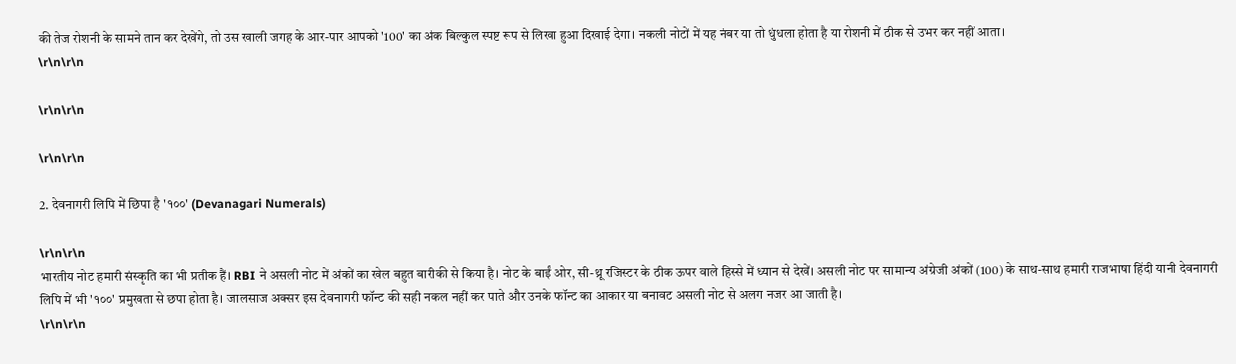की तेज रोशनी के सामने तान कर देखेंगे, तो उस खाली जगह के आर-पार आपको '100' का अंक बिल्कुल स्पष्ट रूप से लिखा हुआ दिखाई देगा। नकली नोटों में यह नंबर या तो धुंधला होता है या रोशनी में ठीक से उभर कर नहीं आता।
\r\n\r\n

\r\n\r\n

\r\n\r\n

2. देवनागरी लिपि में छिपा है '१००' (Devanagari Numerals)

\r\n\r\n
भारतीय नोट हमारी संस्कृति का भी प्रतीक हैं। RBI ने असली नोट में अंकों का खेल बहुत बारीकी से किया है। नोट के बाईं ओर, सी-थ्रू रजिस्टर के ठीक ऊपर वाले हिस्से में ध्यान से देखें। असली नोट पर सामान्य अंग्रेजी अंकों (100) के साथ-साथ हमारी राजभाषा हिंदी यानी देवनागरी लिपि में भी '१००' प्रमुखता से छपा होता है। जालसाज अक्सर इस देवनागरी फॉन्ट की सही नकल नहीं कर पाते और उनके फॉन्ट का आकार या बनावट असली नोट से अलग नजर आ जाती है।
\r\n\r\n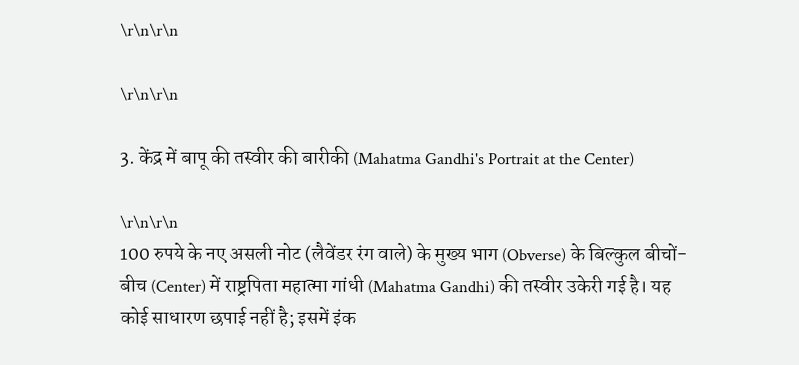\r\n\r\n

\r\n\r\n

3. केंद्र में बापू की तस्वीर की बारीकी (Mahatma Gandhi's Portrait at the Center)

\r\n\r\n
100 रुपये के नए असली नोट (लैवेंडर रंग वाले) के मुख्य भाग (Obverse) के बिल्कुल बीचों-बीच (Center) में राष्ट्रपिता महात्मा गांधी (Mahatma Gandhi) की तस्वीर उकेरी गई है। यह कोई साधारण छपाई नहीं है; इसमें इंक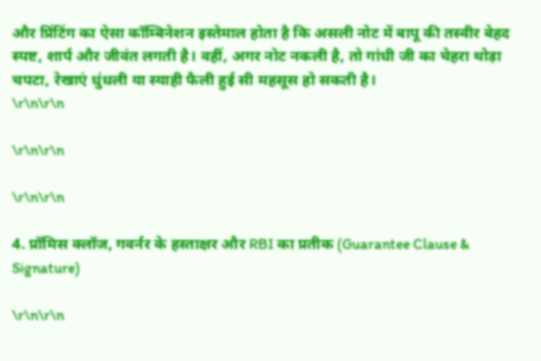और प्रिंटिंग का ऐसा कॉम्बिनेशन इस्तेमाल होता है कि असली नोट में बापू की तस्वीर बेहद स्पष्ट, शार्प और जीवंत लगती है। वहीं, अगर नोट नकली है, तो गांधी जी का चेहरा थोड़ा चपटा, रेखाएं धुंधली या स्याही फैली हुई सी महसूस हो सकती है।
\r\n\r\n

\r\n\r\n

\r\n\r\n

4. प्रॉमिस क्लॉज, गवर्नर के हस्ताक्षर और RBI का प्रतीक (Guarantee Clause & Signature)

\r\n\r\n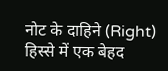नोट के दाहिने (Right) हिस्से में एक बेहद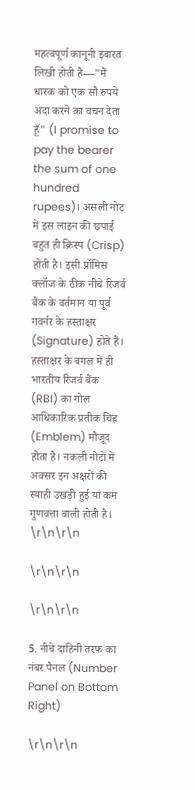महत्वपूर्ण कानूनी इबारत लिखी होती है—"मैं धारक को एक सौ रुपये अदा करने का वचन देता हूँ" (I promise to pay the bearer the sum of one hundred rupees)। असली नोट में इस लाइन की छपाई बहुत ही क्रिस्प (Crisp) होती है। इसी प्रॉमिस क्लॉज के ठीक नीचे रिजर्व बैंक के वर्तमान या पूर्व गवर्नर के हस्ताक्षर (Signature) होते हैं। हस्ताक्षर के बगल में ही भारतीय रिजर्व बैंक (RBI) का गोल आधिकारिक प्रतीक चिह्न (Emblem) मौजूद होता है। नकली नोटों में अक्सर इन अक्षरों की स्याही उखड़ी हुई या कम गुणवत्ता वाली होती है।
\r\n\r\n

\r\n\r\n

\r\n\r\n

5. नीचे दाहिनी तरफ का नंबर पैनल (Number Panel on Bottom Right)

\r\n\r\n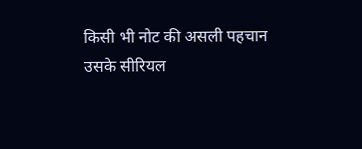किसी भी नोट की असली पहचान उसके सीरियल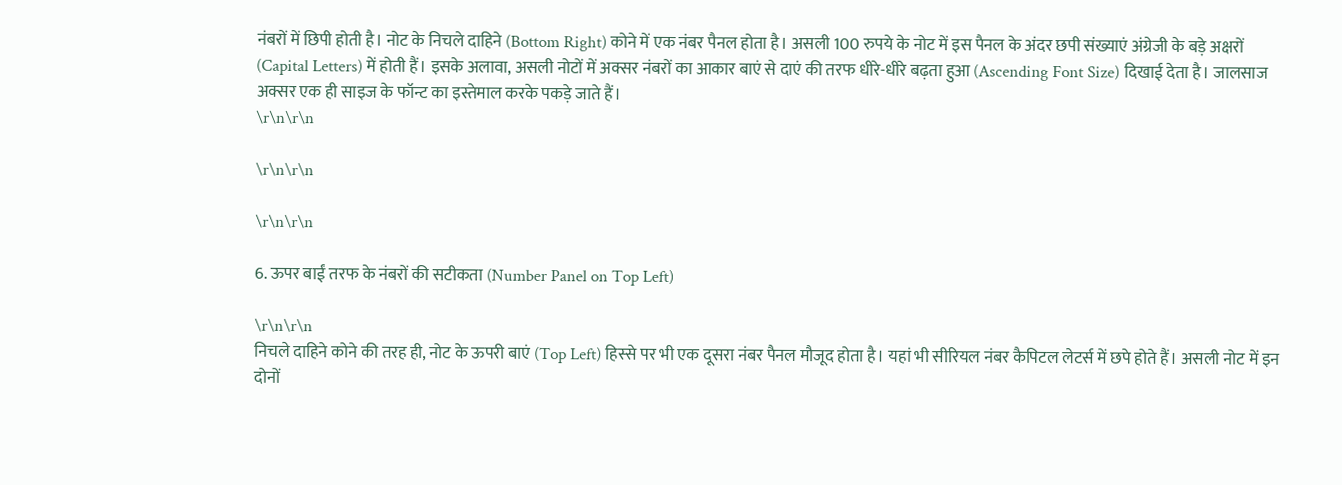नंबरों में छिपी होती है। नोट के निचले दाहिने (Bottom Right) कोने में एक नंबर पैनल होता है। असली 100 रुपये के नोट में इस पैनल के अंदर छपी संख्याएं अंग्रेजी के बड़े अक्षरों (Capital Letters) में होती हैं। इसके अलावा, असली नोटों में अक्सर नंबरों का आकार बाएं से दाएं की तरफ धीरे-धीरे बढ़ता हुआ (Ascending Font Size) दिखाई देता है। जालसाज अक्सर एक ही साइज के फॉन्ट का इस्तेमाल करके पकड़े जाते हैं।
\r\n\r\n

\r\n\r\n

\r\n\r\n

6. ऊपर बाईं तरफ के नंबरों की सटीकता (Number Panel on Top Left)

\r\n\r\n
निचले दाहिने कोने की तरह ही, नोट के ऊपरी बाएं (Top Left) हिस्से पर भी एक दूसरा नंबर पैनल मौजूद होता है। यहां भी सीरियल नंबर कैपिटल लेटर्स में छपे होते हैं। असली नोट में इन दोनों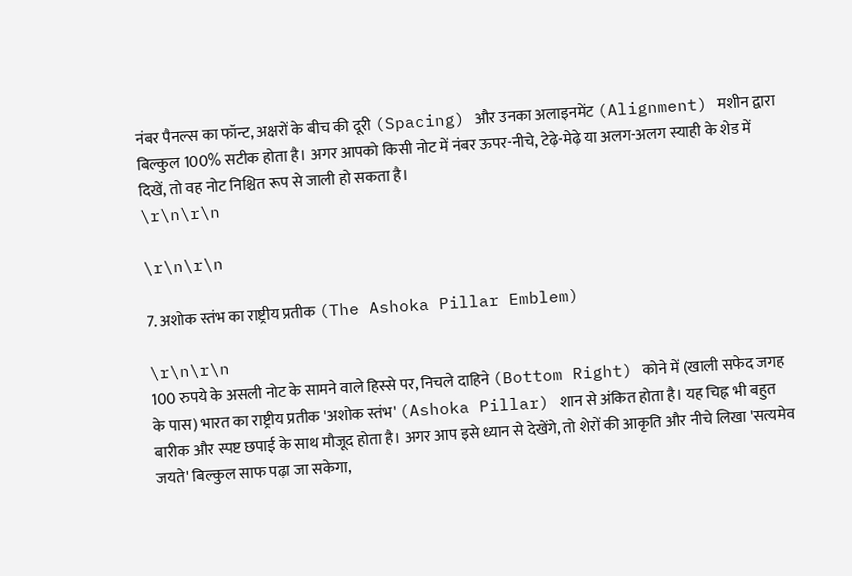नंबर पैनल्स का फॉन्ट, अक्षरों के बीच की दूरी (Spacing) और उनका अलाइनमेंट (Alignment) मशीन द्वारा बिल्कुल 100% सटीक होता है। अगर आपको किसी नोट में नंबर ऊपर-नीचे, टेढ़े-मेढ़े या अलग-अलग स्याही के शेड में दिखें, तो वह नोट निश्चित रूप से जाली हो सकता है।
\r\n\r\n

\r\n\r\n

7. अशोक स्तंभ का राष्ट्रीय प्रतीक (The Ashoka Pillar Emblem)

\r\n\r\n
100 रुपये के असली नोट के सामने वाले हिस्से पर, निचले दाहिने (Bottom Right) कोने में (खाली सफेद जगह के पास) भारत का राष्ट्रीय प्रतीक 'अशोक स्तंभ' (Ashoka Pillar) शान से अंकित होता है। यह चिह्न भी बहुत बारीक और स्पष्ट छपाई के साथ मौजूद होता है। अगर आप इसे ध्यान से देखेंगे, तो शेरों की आकृति और नीचे लिखा 'सत्यमेव जयते' बिल्कुल साफ पढ़ा जा सकेगा,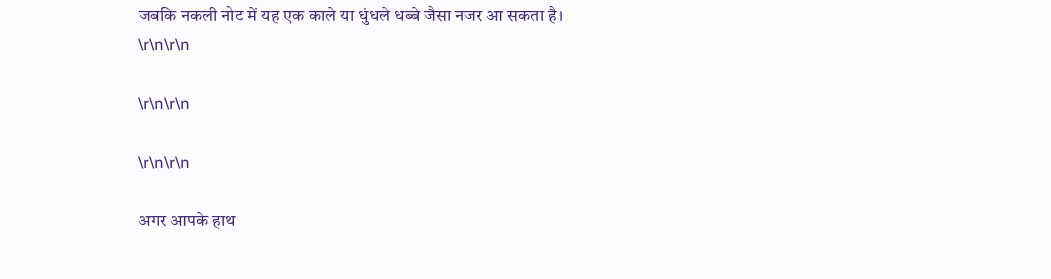जबकि नकली नोट में यह एक काले या धुंधले धब्बे जैसा नजर आ सकता है।
\r\n\r\n

\r\n\r\n

\r\n\r\n

अगर आपके हाथ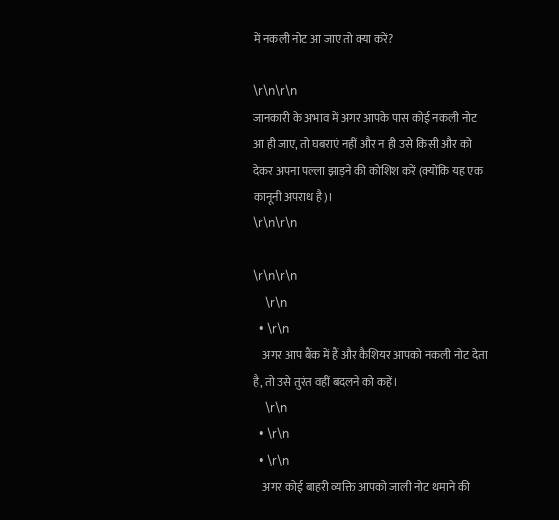में नकली नोट आ जाए तो क्या करें?

\r\n\r\n
जानकारी के अभाव में अगर आपके पास कोई नकली नोट आ ही जाए, तो घबराएं नहीं और न ही उसे किसी और को देकर अपना पल्ला झाड़ने की कोशिश करें (क्योंकि यह एक कानूनी अपराध है)।
\r\n\r\n

\r\n\r\n
    \r\n
  • \r\n
    अगर आप बैंक में हैं और कैशियर आपको नकली नोट देता है, तो उसे तुरंत वहीं बदलने को कहें।
    \r\n
  • \r\n
  • \r\n
    अगर कोई बाहरी व्यक्ति आपको जाली नोट थमाने की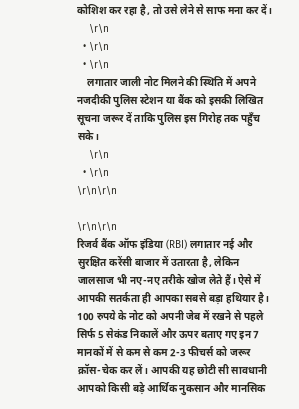कोशिश कर रहा है, तो उसे लेने से साफ मना कर दें।
    \r\n
  • \r\n
  • \r\n
    लगातार जाली नोट मिलने की स्थिति में अपने नजदीकी पुलिस स्टेशन या बैंक को इसकी लिखित सूचना जरूर दें ताकि पुलिस इस गिरोह तक पहुँच सके।
    \r\n
  • \r\n
\r\n\r\n

\r\n\r\n
रिजर्व बैंक ऑफ इंडिया (RBI) लगातार नई और सुरक्षित करेंसी बाजार में उतारता है, लेकिन जालसाज भी नए-नए तरीके खोज लेते हैं। ऐसे में आपकी सतर्कता ही आपका सबसे बड़ा हथियार है। 100 रुपये के नोट को अपनी जेब में रखने से पहले सिर्फ 5 सेकंड निकालें और ऊपर बताए गए इन 7 मानकों में से कम से कम 2-3 फीचर्स को जरूर क्रॉस-चेक कर लें। आपकी यह छोटी सी सावधानी आपको किसी बड़े आर्थिक नुकसान और मानसिक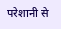परेशानी से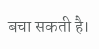बचा सकती है।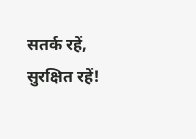सतर्क रहें, सुरक्षित रहें!